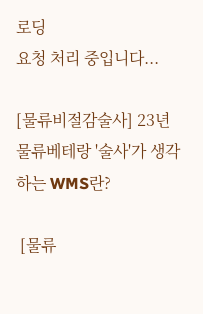로딩
요청 처리 중입니다...

[물류비절감술사] 23년 물류베테랑 '술사'가 생각하는 WMS란?

 [물류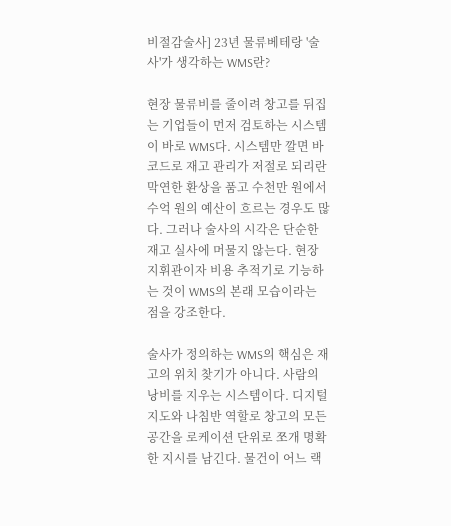비절감술사] 23년 물류베테랑 '술사'가 생각하는 WMS란?

현장 물류비를 줄이려 창고를 뒤집는 기업들이 먼저 검토하는 시스템이 바로 WMS다. 시스템만 깔면 바코드로 재고 관리가 저절로 되리란 막연한 환상을 품고 수천만 원에서 수억 원의 예산이 흐르는 경우도 많다. 그러나 술사의 시각은 단순한 재고 실사에 머물지 않는다. 현장 지휘관이자 비용 추적기로 기능하는 것이 WMS의 본래 모습이라는 점을 강조한다.

술사가 정의하는 WMS의 핵심은 재고의 위치 찾기가 아니다. 사람의 낭비를 지우는 시스템이다. 디지털 지도와 나침반 역할로 창고의 모든 공간을 로케이션 단위로 쪼개 명확한 지시를 남긴다. 물건이 어느 랙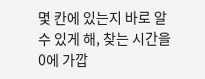몇 칸에 있는지 바로 알 수 있게 해, 찾는 시간을 0에 가깝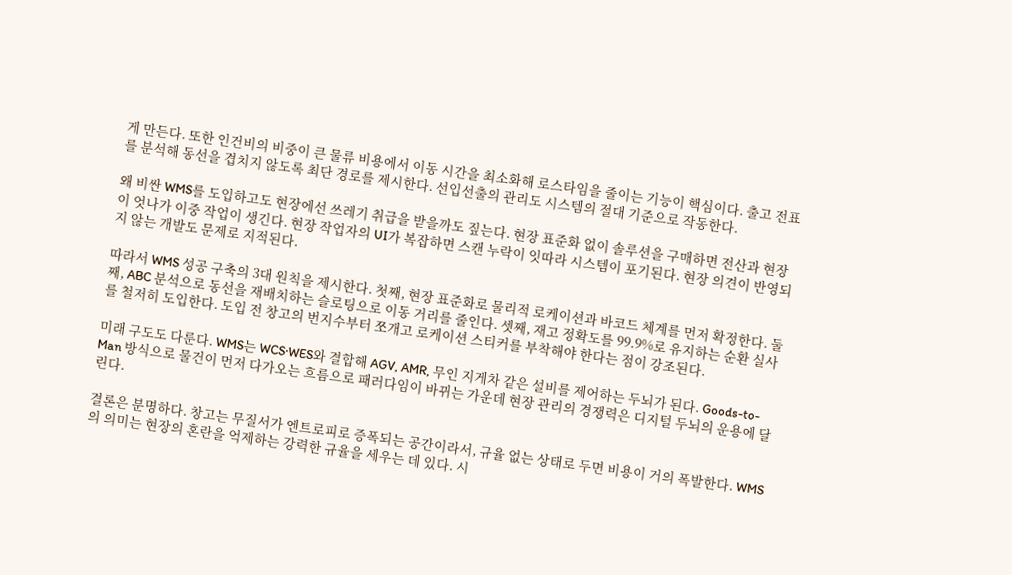게 만든다. 또한 인건비의 비중이 큰 물류 비용에서 이동 시간을 최소화해 로스타임을 줄이는 기능이 핵심이다. 출고 전표를 분석해 동선을 겹치지 않도록 최단 경로를 제시한다. 선입선출의 관리도 시스템의 절대 기준으로 작동한다.

왜 비싼 WMS를 도입하고도 현장에선 쓰레기 취급을 받을까도 짚는다. 현장 표준화 없이 솔루션을 구매하면 전산과 현장이 엇나가 이중 작업이 생긴다. 현장 작업자의 UI가 복잡하면 스캔 누락이 잇따라 시스템이 포기된다. 현장 의견이 반영되지 않는 개발도 문제로 지적된다.

따라서 WMS 성공 구축의 3대 원칙을 제시한다. 첫째, 현장 표준화로 물리적 로케이션과 바코드 체계를 먼저 확정한다. 둘째, ABC 분석으로 동선을 재배치하는 슬로팅으로 이동 거리를 줄인다. 셋째, 재고 정확도를 99.9%로 유지하는 순환 실사를 철저히 도입한다. 도입 전 창고의 번지수부터 쪼개고 로케이션 스티커를 부착해야 한다는 점이 강조된다.

미래 구도도 다룬다. WMS는 WCS·WES와 결합해 AGV, AMR, 무인 지게차 같은 설비를 제어하는 두뇌가 된다. Goods-to-Man 방식으로 물건이 먼저 다가오는 흐름으로 패러다임이 바뀌는 가운데 현장 관리의 경쟁력은 디지털 두뇌의 운용에 달린다.

결론은 분명하다. 창고는 무질서가 엔트로피로 증폭되는 공간이라서, 규율 없는 상태로 두면 비용이 거의 폭발한다. WMS의 의미는 현장의 혼란을 억제하는 강력한 규율을 세우는 데 있다. 시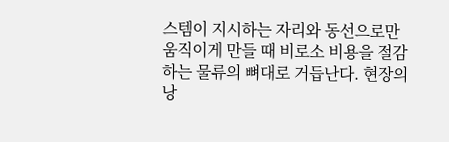스템이 지시하는 자리와 동선으로만 움직이게 만들 때 비로소 비용을 절감하는 물류의 뼈대로 거듭난다. 현장의 낭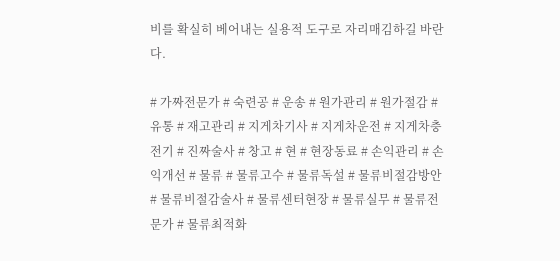비를 확실히 베어내는 실용적 도구로 자리매김하길 바란다.

# 가짜전문가 # 숙련공 # 운송 # 원가관리 # 원가절감 # 유통 # 재고관리 # 지게차기사 # 지게차운전 # 지게차충전기 # 진짜술사 # 창고 # 현 # 현장동료 # 손익관리 # 손익개선 # 물류 # 물류고수 # 물류독설 # 물류비절감방안 # 물류비절감술사 # 물류센터현장 # 물류실무 # 물류전문가 # 물류최적화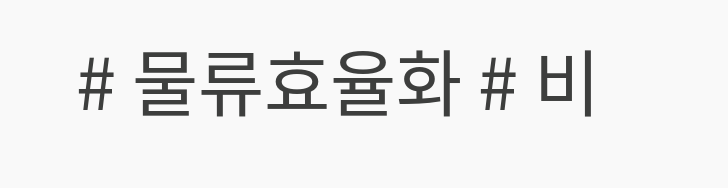# 물류효율화 # 비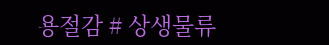용절감 # 상생물류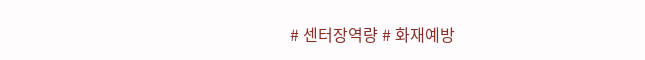# 센터장역량 # 화재예방